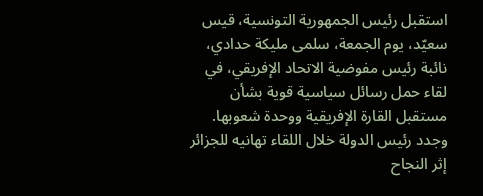استقبل رئيس الجمهورية التونسية، قيس سعيّد، يوم الجمعة، سلمى مليكة حدادي، نائبة رئيس مفوضية الاتحاد الإفريقي، في لقاء حمل رسائل سياسية قوية بشأن مستقبل القارة الإفريقية ووحدة شعوبها.
وجدد رئيس الدولة خلال اللقاء تهانيه للجزائر إثر النجاح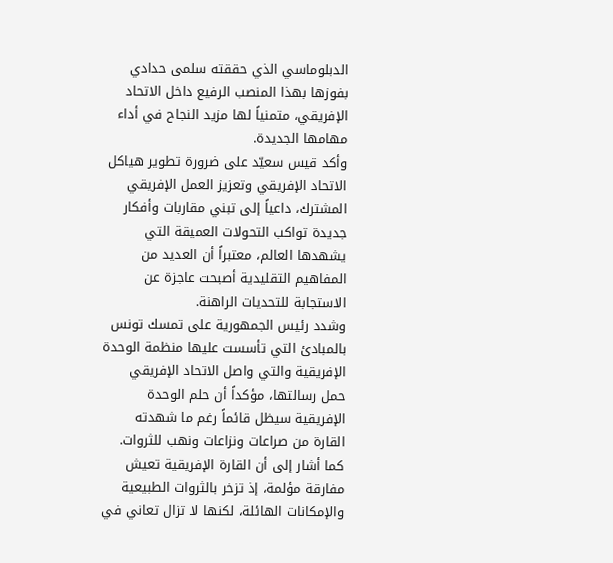الدبلوماسي الذي حققته سلمى حدادي بفوزها بهذا المنصب الرفيع داخل الاتحاد الإفريقي، متمنياً لها مزيد النجاح في أداء مهامها الجديدة.
وأكد قيس سعيّد على ضرورة تطوير هياكل الاتحاد الإفريقي وتعزيز العمل الإفريقي المشترك، داعياً إلى تبني مقاربات وأفكار جديدة تواكب التحولات العميقة التي يشهدها العالم، معتبراً أن العديد من المفاهيم التقليدية أصبحت عاجزة عن الاستجابة للتحديات الراهنة.
وشدد رئيس الجمهورية على تمسك تونس بالمبادئ التي تأسست عليها منظمة الوحدة الإفريقية والتي واصل الاتحاد الإفريقي حمل رسالتها، مؤكداً أن حلم الوحدة الإفريقية سيظل قائماً رغم ما شهدته القارة من صراعات ونزاعات ونهب للثروات.
كما أشار إلى أن القارة الإفريقية تعيش مفارقة مؤلمة، إذ تزخر بالثروات الطبيعية والإمكانات الهائلة، لكنها لا تزال تعاني في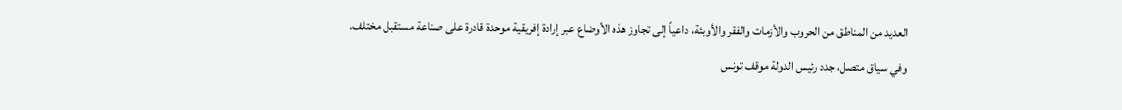العديد من المناطق من الحروب والأزمات والفقر والأوبئة، داعياً إلى تجاوز هذه الأوضاع عبر إرادة إفريقية موحدة قادرة على صناعة مستقبل مختلف.
وفي سياق متصل، جدد رئيس الدولة موقف تونس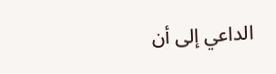الداعي إلى أن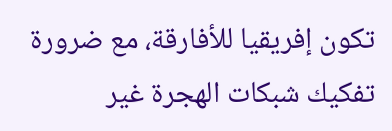تكون إفريقيا للأفارقة، مع ضرورة تفكيك شبكات الهجرة غير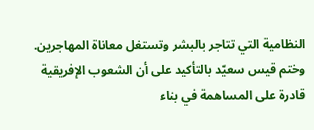النظامية التي تتاجر بالبشر وتستغل معاناة المهاجرين.
وختم قيس سعيّد بالتأكيد على أن الشعوب الإفريقية قادرة على المساهمة في بناء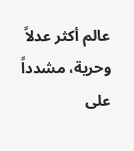عالم أكثر عدلاً وحرية، مشدداً على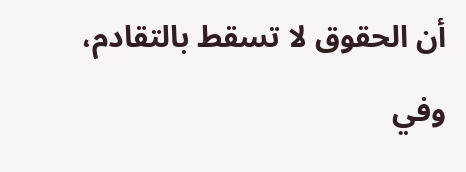أن الحقوق لا تسقط بالتقادم، وفي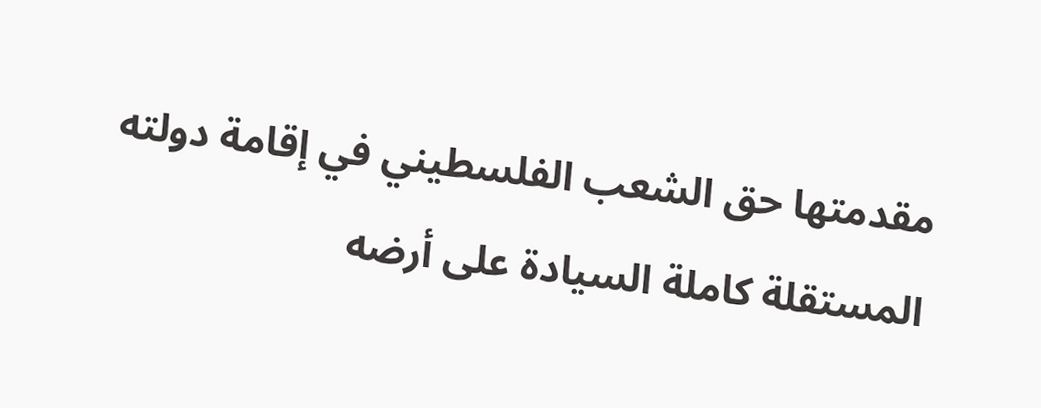مقدمتها حق الشعب الفلسطيني في إقامة دولته المستقلة كاملة السيادة على أرضه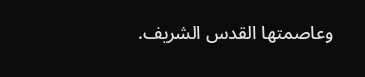وعاصمتها القدس الشريف.